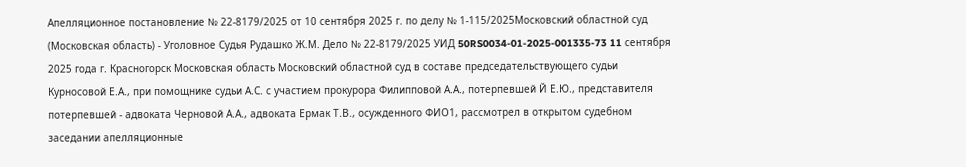Апелляционное постановление № 22-8179/2025 от 10 сентября 2025 г. по делу № 1-115/2025Московский областной суд (Московская область) - Уголовное Судья Рудашко Ж.М. Дело № 22-8179/2025 УИД 50RS0034-01-2025-001335-73 11 сентября 2025 года г. Красногорск Московская область Московский областной суд в составе председательствующего судьи Курносовой Е.А., при помощнике судьи А.С. с участием прокурора Филипповой А.А., потерпевшей Й Е.Ю., представителя потерпевшей - адвоката Черновой А.А., адвоката Ермак Т.В., осужденного ФИО1, рассмотрел в открытом судебном заседании апелляционные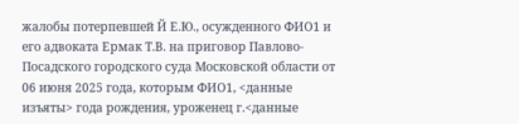жалобы потерпевшей Й Е.Ю., осужденного ФИО1 и его адвоката Ермак Т.В. на приговор Павлово-Посадского городского суда Московской области от 06 июня 2025 года, которым ФИО1, <данные изъяты> года рождения, уроженец г.<данные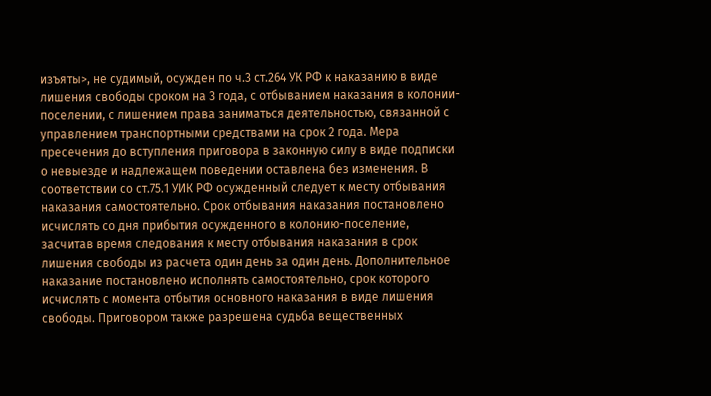изъяты>, не судимый, осужден по ч.3 ст.264 УК РФ к наказанию в виде лишения свободы сроком на 3 года, с отбыванием наказания в колонии-поселении, с лишением права заниматься деятельностью, связанной с управлением транспортными средствами на срок 2 года. Мера пресечения до вступления приговора в законную силу в виде подписки о невыезде и надлежащем поведении оставлена без изменения. В соответствии со ст.75.1 УИК РФ осужденный следует к месту отбывания наказания самостоятельно. Срок отбывания наказания постановлено исчислять со дня прибытия осужденного в колонию-поселение, засчитав время следования к месту отбывания наказания в срок лишения свободы из расчета один день за один день. Дополнительное наказание постановлено исполнять самостоятельно, срок которого исчислять с момента отбытия основного наказания в виде лишения свободы. Приговором также разрешена судьба вещественных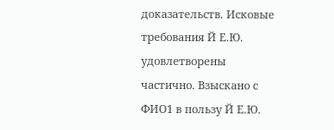доказательств. Исковые требования Й Е.Ю. удовлетворены частично. Взыскано с ФИО1 в пользу Й Е.Ю.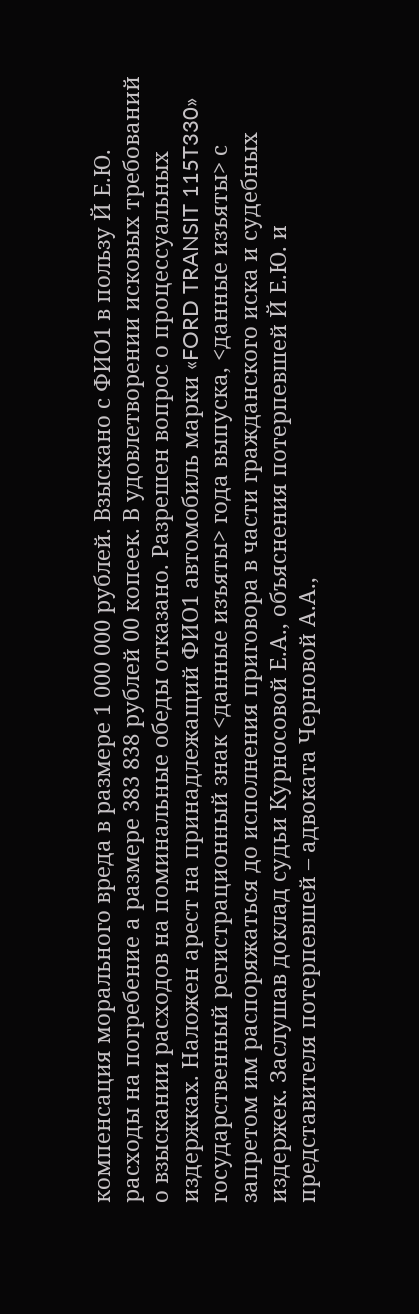компенсация морального вреда в размере 1 000 000 рублей. Взыскано с ФИО1 в пользу Й Е.Ю. расходы на погребение а размере 383 838 рублей 00 копеек. В удовлетворении исковых требований о взыскании расходов на поминальные обеды отказано. Разрешен вопрос о процессуальных издержках. Наложен арест на принадлежащий ФИО1 автомобиль марки «FORD TRANSIT 115T330» государственный регистрационный знак <данные изъяты> года выпуска, <данные изъяты> с запретом им распоряжаться до исполнения приговора в части гражданского иска и судебных издержек. Заслушав доклад судьи Курносовой Е.А., объяснения потерпевшей Й Е.Ю. и представителя потерпевшей – адвоката Черновой А.А.,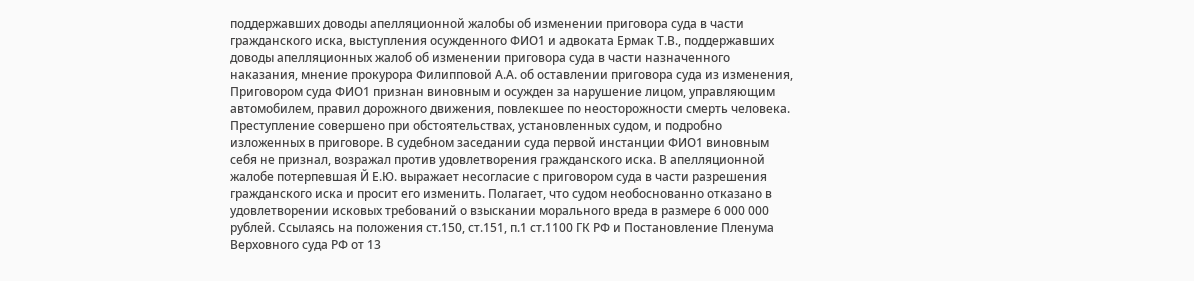поддержавших доводы апелляционной жалобы об изменении приговора суда в части гражданского иска, выступления осужденного ФИО1 и адвоката Ермак Т.В., поддержавших доводы апелляционных жалоб об изменении приговора суда в части назначенного наказания, мнение прокурора Филипповой А.А. об оставлении приговора суда из изменения, Приговором суда ФИО1 признан виновным и осужден за нарушение лицом, управляющим автомобилем, правил дорожного движения, повлекшее по неосторожности смерть человека. Преступление совершено при обстоятельствах, установленных судом, и подробно изложенных в приговоре. В судебном заседании суда первой инстанции ФИО1 виновным себя не признал, возражал против удовлетворения гражданского иска. В апелляционной жалобе потерпевшая Й Е.Ю. выражает несогласие с приговором суда в части разрешения гражданского иска и просит его изменить. Полагает, что судом необоснованно отказано в удовлетворении исковых требований о взыскании морального вреда в размере 6 000 000 рублей. Ссылаясь на положения ст.150, ст.151, п.1 ст.1100 ГК РФ и Постановление Пленума Верховного суда РФ от 13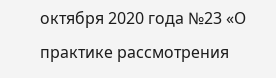октября 2020 года №23 «О практике рассмотрения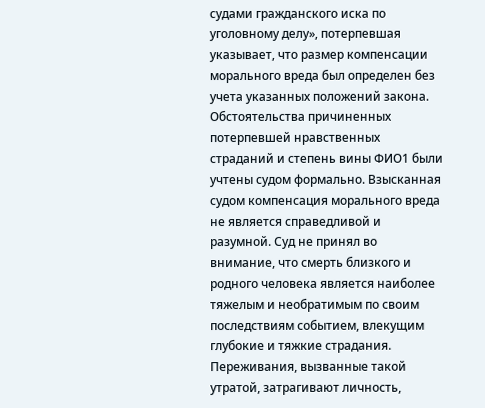судами гражданского иска по уголовному делу», потерпевшая указывает, что размер компенсации морального вреда был определен без учета указанных положений закона. Обстоятельства причиненных потерпевшей нравственных страданий и степень вины ФИО1 были учтены судом формально. Взысканная судом компенсация морального вреда не является справедливой и разумной. Суд не принял во внимание, что смерть близкого и родного человека является наиболее тяжелым и необратимым по своим последствиям событием, влекущим глубокие и тяжкие страдания. Переживания, вызванные такой утратой, затрагивают личность,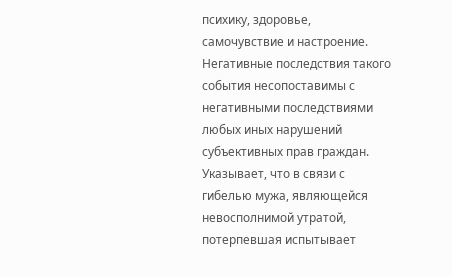психику, здоровье, самочувствие и настроение. Негативные последствия такого события несопоставимы с негативными последствиями любых иных нарушений субъективных прав граждан. Указывает, что в связи с гибелью мужа, являющейся невосполнимой утратой, потерпевшая испытывает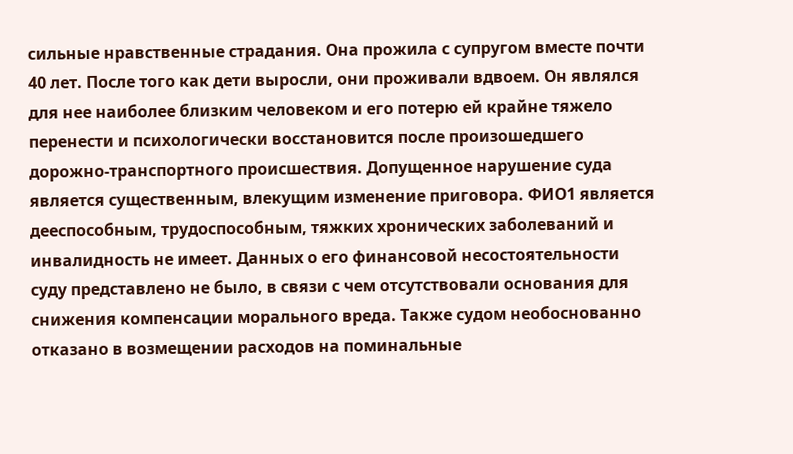сильные нравственные страдания. Она прожила с супругом вместе почти 40 лет. После того как дети выросли, они проживали вдвоем. Он являлся для нее наиболее близким человеком и его потерю ей крайне тяжело перенести и психологически восстановится после произошедшего дорожно-транспортного происшествия. Допущенное нарушение суда является существенным, влекущим изменение приговора. ФИО1 является дееспособным, трудоспособным, тяжких хронических заболеваний и инвалидность не имеет. Данных о его финансовой несостоятельности суду представлено не было, в связи с чем отсутствовали основания для снижения компенсации морального вреда. Также судом необоснованно отказано в возмещении расходов на поминальные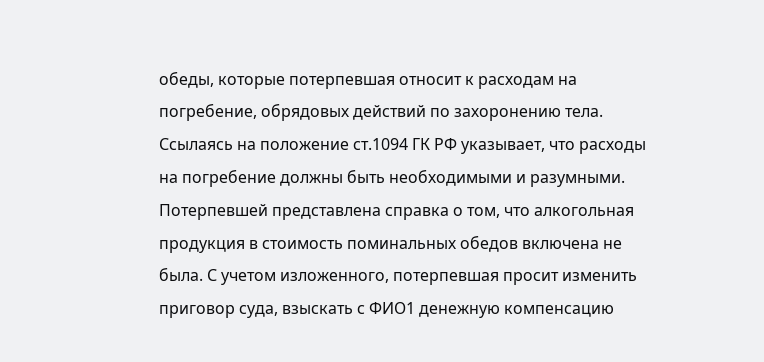обеды, которые потерпевшая относит к расходам на погребение, обрядовых действий по захоронению тела. Ссылаясь на положение ст.1094 ГК РФ указывает, что расходы на погребение должны быть необходимыми и разумными. Потерпевшей представлена справка о том, что алкогольная продукция в стоимость поминальных обедов включена не была. С учетом изложенного, потерпевшая просит изменить приговор суда, взыскать с ФИО1 денежную компенсацию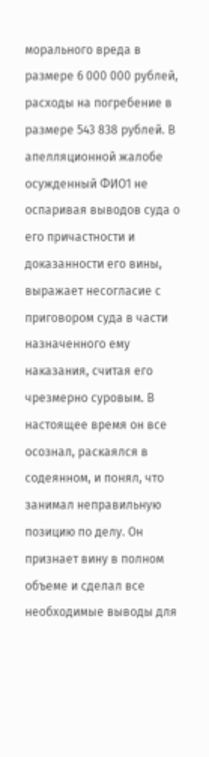морального вреда в размере 6 000 000 рублей, расходы на погребение в размере 543 838 рублей. В апелляционной жалобе осужденный ФИО1 не оспаривая выводов суда о его причастности и доказанности его вины, выражает несогласие с приговором суда в части назначенного ему наказания, считая его чрезмерно суровым. В настоящее время он все осознал, раскаялся в содеянном, и понял, что занимал неправильную позицию по делу. Он признает вину в полном объеме и сделал все необходимые выводы для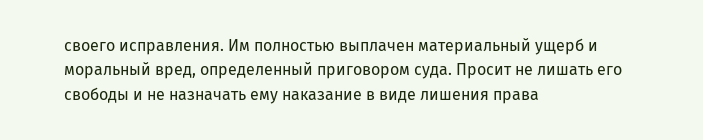своего исправления. Им полностью выплачен материальный ущерб и моральный вред, определенный приговором суда. Просит не лишать его свободы и не назначать ему наказание в виде лишения права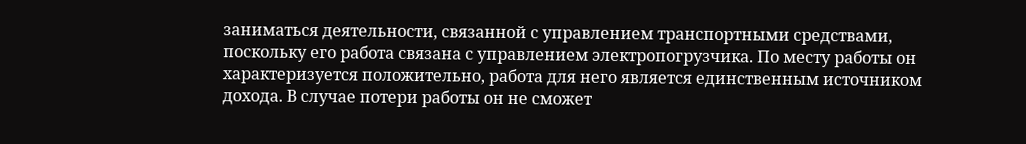заниматься деятельности, связанной с управлением транспортными средствами, поскольку его работа связана с управлением электропогрузчика. По месту работы он характеризуется положительно, работа для него является единственным источником дохода. В случае потери работы он не сможет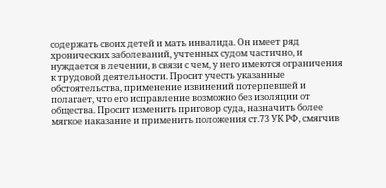содержать своих детей и мать инвалида. Он имеет ряд хронических заболеваний, учтенных судом частично, и нуждается в лечении, в связи с чем, у него имеются ограничения к трудовой деятельности. Просит учесть указанные обстоятельства, применение извинений потерпевшей и полагает, что его исправление возможно без изоляции от общества. Просит изменить приговор суда, назначить более мягкое наказание и применить положения ст.73 УК РФ, смягчив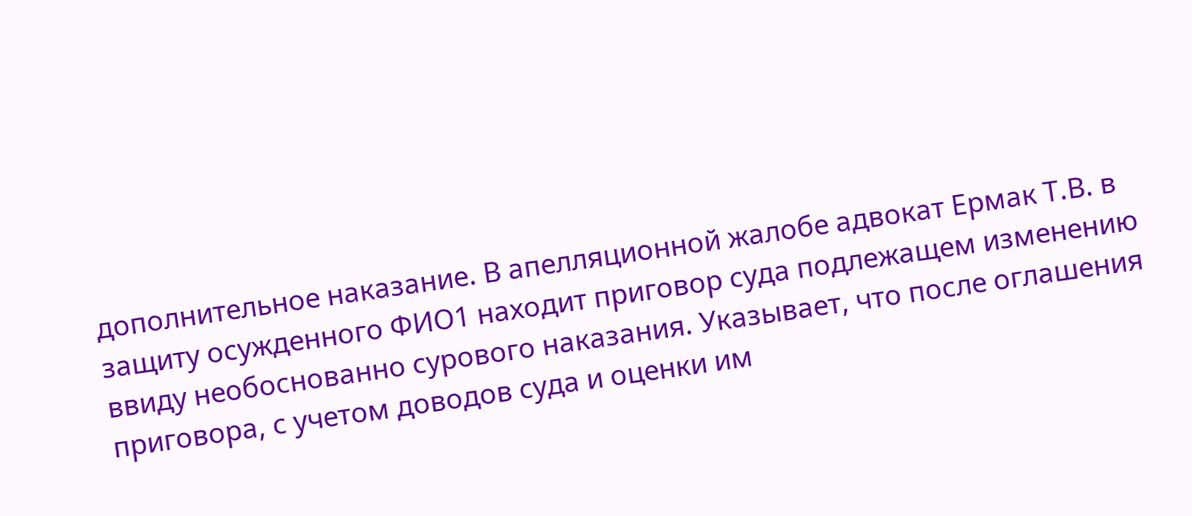дополнительное наказание. В апелляционной жалобе адвокат Ермак Т.В. в защиту осужденного ФИО1 находит приговор суда подлежащем изменению ввиду необоснованно сурового наказания. Указывает, что после оглашения приговора, с учетом доводов суда и оценки им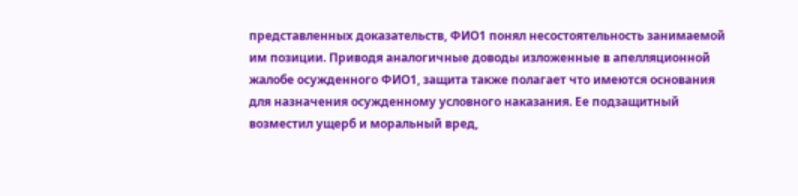представленных доказательств, ФИО1 понял несостоятельность занимаемой им позиции. Приводя аналогичные доводы изложенные в апелляционной жалобе осужденного ФИО1, защита также полагает что имеются основания для назначения осужденному условного наказания. Ее подзащитный возместил ущерб и моральный вред,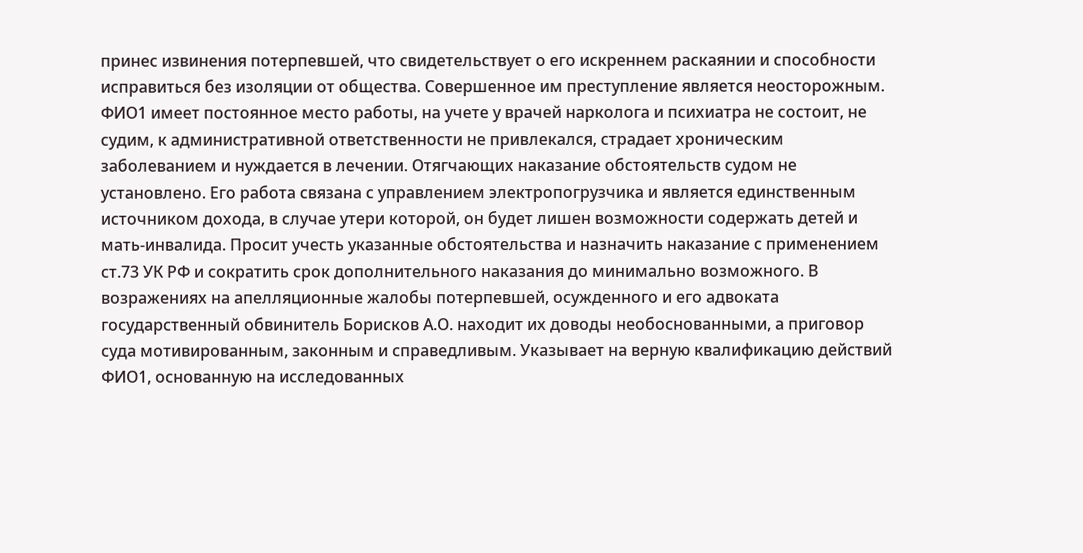принес извинения потерпевшей, что свидетельствует о его искреннем раскаянии и способности исправиться без изоляции от общества. Совершенное им преступление является неосторожным. ФИО1 имеет постоянное место работы, на учете у врачей нарколога и психиатра не состоит, не судим, к административной ответственности не привлекался, страдает хроническим заболеванием и нуждается в лечении. Отягчающих наказание обстоятельств судом не установлено. Его работа связана с управлением электропогрузчика и является единственным источником дохода, в случае утери которой, он будет лишен возможности содержать детей и мать-инвалида. Просит учесть указанные обстоятельства и назначить наказание с применением ст.73 УК РФ и сократить срок дополнительного наказания до минимально возможного. В возражениях на апелляционные жалобы потерпевшей, осужденного и его адвоката государственный обвинитель Борисков А.О. находит их доводы необоснованными, а приговор суда мотивированным, законным и справедливым. Указывает на верную квалификацию действий ФИО1, основанную на исследованных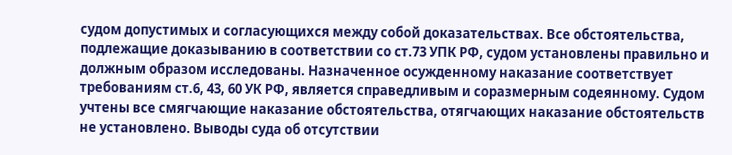судом допустимых и согласующихся между собой доказательствах. Все обстоятельства, подлежащие доказыванию в соответствии со ст.73 УПК РФ, судом установлены правильно и должным образом исследованы. Назначенное осужденному наказание соответствует требованиям ст.6, 43, 60 УК РФ, является справедливым и соразмерным содеянному. Судом учтены все смягчающие наказание обстоятельства, отягчающих наказание обстоятельств не установлено. Выводы суда об отсутствии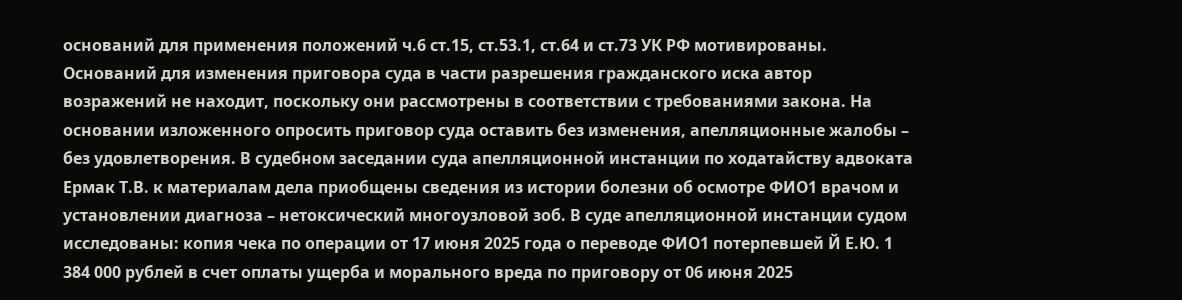оснований для применения положений ч.6 ст.15, ст.53.1, ст.64 и ст.73 УК РФ мотивированы. Оснований для изменения приговора суда в части разрешения гражданского иска автор возражений не находит, поскольку они рассмотрены в соответствии с требованиями закона. На основании изложенного опросить приговор суда оставить без изменения, апелляционные жалобы – без удовлетворения. В судебном заседании суда апелляционной инстанции по ходатайству адвоката Ермак Т.В. к материалам дела приобщены сведения из истории болезни об осмотре ФИО1 врачом и установлении диагноза – нетоксический многоузловой зоб. В суде апелляционной инстанции судом исследованы: копия чека по операции от 17 июня 2025 года о переводе ФИО1 потерпевшей Й Е.Ю. 1 384 000 рублей в счет оплаты ущерба и морального вреда по приговору от 06 июня 2025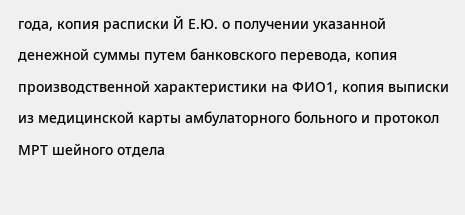года, копия расписки Й Е.Ю. о получении указанной денежной суммы путем банковского перевода, копия производственной характеристики на ФИО1, копия выписки из медицинской карты амбулаторного больного и протокол МРТ шейного отдела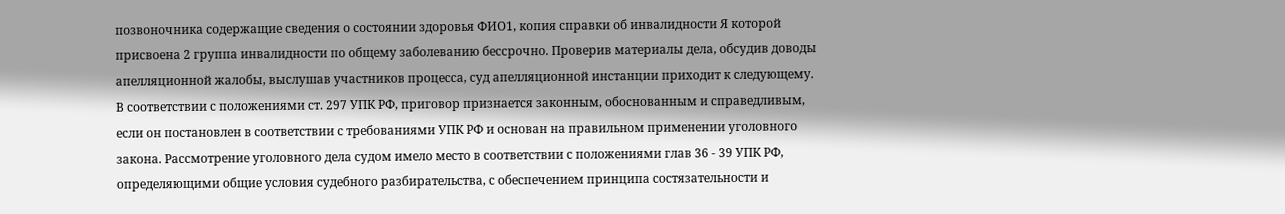позвоночника содержащие сведения о состоянии здоровья ФИО1, копия справки об инвалидности Я которой присвоена 2 группа инвалидности по общему заболеванию бессрочно. Проверив материалы дела, обсудив доводы апелляционной жалобы, выслушав участников процесса, суд апелляционной инстанции приходит к следующему. В соответствии с положениями ст. 297 УПК РФ, приговор признается законным, обоснованным и справедливым, если он постановлен в соответствии с требованиями УПК РФ и основан на правильном применении уголовного закона. Рассмотрение уголовного дела судом имело место в соответствии с положениями глав 36 - 39 УПК РФ, определяющими общие условия судебного разбирательства, с обеспечением принципа состязательности и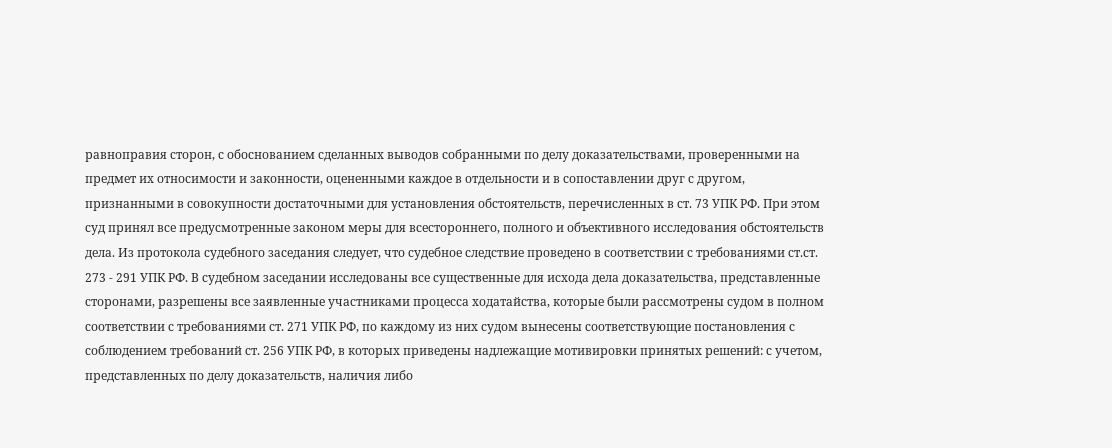равноправия сторон, с обоснованием сделанных выводов собранными по делу доказательствами, проверенными на предмет их относимости и законности, оцененными каждое в отдельности и в сопоставлении друг с другом, признанными в совокупности достаточными для установления обстоятельств, перечисленных в ст. 73 УПК РФ. При этом суд принял все предусмотренные законом меры для всестороннего, полного и объективного исследования обстоятельств дела. Из протокола судебного заседания следует, что судебное следствие проведено в соответствии с требованиями ст.ст. 273 - 291 УПК РФ. В судебном заседании исследованы все существенные для исхода дела доказательства, представленные сторонами, разрешены все заявленные участниками процесса ходатайства, которые были рассмотрены судом в полном соответствии с требованиями ст. 271 УПК РФ, по каждому из них судом вынесены соответствующие постановления с соблюдением требований ст. 256 УПК РФ, в которых приведены надлежащие мотивировки принятых решений: с учетом, представленных по делу доказательств, наличия либо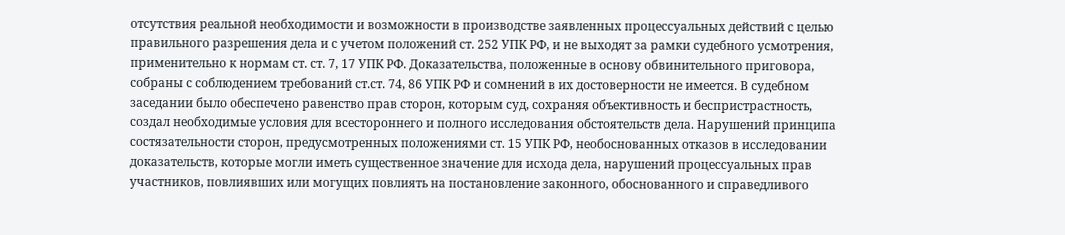отсутствия реальной необходимости и возможности в производстве заявленных процессуальных действий с целью правильного разрешения дела и с учетом положений ст. 252 УПК РФ, и не выходят за рамки судебного усмотрения, применительно к нормам ст. ст. 7, 17 УПК РФ. Доказательства, положенные в основу обвинительного приговора, собраны с соблюдением требований ст.ст. 74, 86 УПК РФ и сомнений в их достоверности не имеется. В судебном заседании было обеспечено равенство прав сторон, которым суд, сохраняя объективность и беспристрастность, создал необходимые условия для всестороннего и полного исследования обстоятельств дела. Нарушений принципа состязательности сторон, предусмотренных положениями ст. 15 УПК РФ, необоснованных отказов в исследовании доказательств, которые могли иметь существенное значение для исхода дела, нарушений процессуальных прав участников, повлиявших или могущих повлиять на постановление законного, обоснованного и справедливого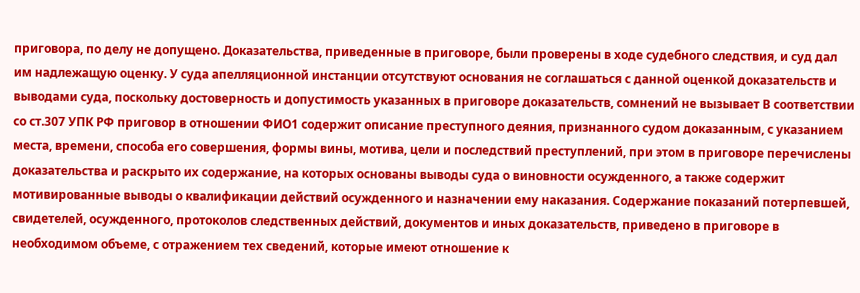приговора, по делу не допущено. Доказательства, приведенные в приговоре, были проверены в ходе судебного следствия, и суд дал им надлежащую оценку. У суда апелляционной инстанции отсутствуют основания не соглашаться с данной оценкой доказательств и выводами суда, поскольку достоверность и допустимость указанных в приговоре доказательств, сомнений не вызывает В соответствии со ст.307 УПК РФ приговор в отношении ФИО1 содержит описание преступного деяния, признанного судом доказанным, с указанием места, времени, способа его совершения, формы вины, мотива, цели и последствий преступлений, при этом в приговоре перечислены доказательства и раскрыто их содержание, на которых основаны выводы суда о виновности осужденного, а также содержит мотивированные выводы о квалификации действий осужденного и назначении ему наказания. Содержание показаний потерпевшей, свидетелей, осужденного, протоколов следственных действий, документов и иных доказательств, приведено в приговоре в необходимом объеме, с отражением тех сведений, которые имеют отношение к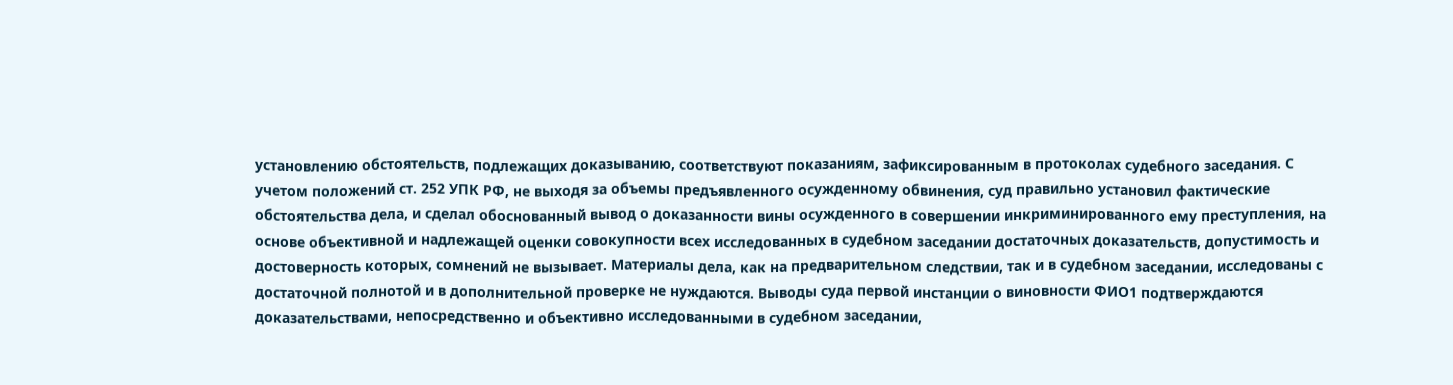установлению обстоятельств, подлежащих доказыванию, соответствуют показаниям, зафиксированным в протоколах судебного заседания. С учетом положений ст. 252 УПК РФ, не выходя за объемы предъявленного осужденному обвинения, суд правильно установил фактические обстоятельства дела, и сделал обоснованный вывод о доказанности вины осужденного в совершении инкриминированного ему преступления, на основе объективной и надлежащей оценки совокупности всех исследованных в судебном заседании достаточных доказательств, допустимость и достоверность которых, сомнений не вызывает. Материалы дела, как на предварительном следствии, так и в судебном заседании, исследованы с достаточной полнотой и в дополнительной проверке не нуждаются. Выводы суда первой инстанции о виновности ФИО1 подтверждаются доказательствами, непосредственно и объективно исследованными в судебном заседании,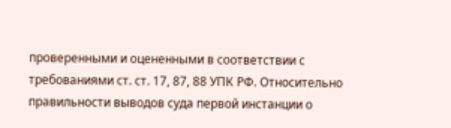проверенными и оцененными в соответствии с требованиями ст. ст. 17, 87, 88 УПК РФ. Относительно правильности выводов суда первой инстанции о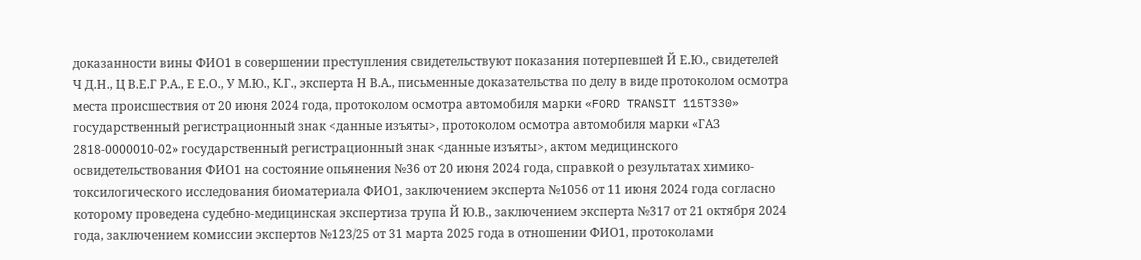доказанности вины ФИО1 в совершении преступления свидетельствуют показания потерпевшей Й Е.Ю., свидетелей Ч Д.Н., Ц В.Е.Г Р.А., Е Е.О., У М.Ю., К.Г., эксперта Н В.А., письменные доказательства по делу в виде протоколом осмотра места происшествия от 20 июня 2024 года, протоколом осмотра автомобиля марки «FORD TRANSIT 115T330» государственный регистрационный знак <данные изъяты>, протоколом осмотра автомобиля марки «ГАЗ 2818-0000010-02» государственный регистрационный знак <данные изъяты>, актом медицинского освидетельствования ФИО1 на состояние опьянения №36 от 20 июня 2024 года, справкой о результатах химико-токсилогического исследования биоматериала ФИО1, заключением эксперта №1056 от 11 июня 2024 года согласно которому проведена судебно-медицинская экспертиза трупа Й Ю.В., заключением эксперта №317 от 21 октября 2024 года, заключением комиссии экспертов №123/25 от 31 марта 2025 года в отношении ФИО1, протоколами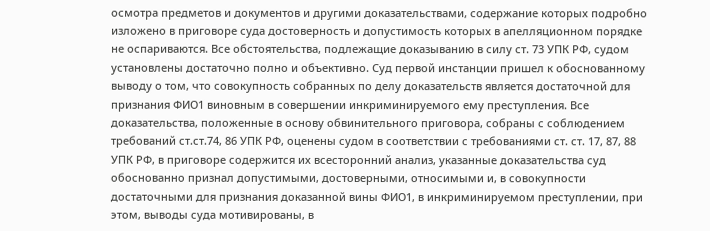осмотра предметов и документов и другими доказательствами, содержание которых подробно изложено в приговоре суда достоверность и допустимость которых в апелляционном порядке не оспариваются. Все обстоятельства, подлежащие доказыванию в силу ст. 73 УПК РФ, судом установлены достаточно полно и объективно. Суд первой инстанции пришел к обоснованному выводу о том, что совокупность собранных по делу доказательств является достаточной для признания ФИО1 виновным в совершении инкриминируемого ему преступления. Все доказательства, положенные в основу обвинительного приговора, собраны с соблюдением требований ст.ст.74, 86 УПК РФ, оценены судом в соответствии с требованиями ст. ст. 17, 87, 88 УПК РФ, в приговоре содержится их всесторонний анализ, указанные доказательства суд обоснованно признал допустимыми, достоверными, относимыми и, в совокупности достаточными для признания доказанной вины ФИО1, в инкриминируемом преступлении, при этом, выводы суда мотивированы, в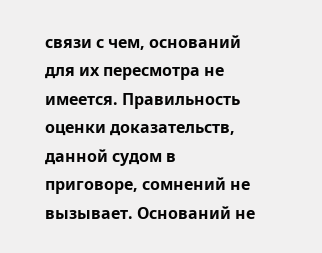связи с чем, оснований для их пересмотра не имеется. Правильность оценки доказательств, данной судом в приговоре, сомнений не вызывает. Оснований не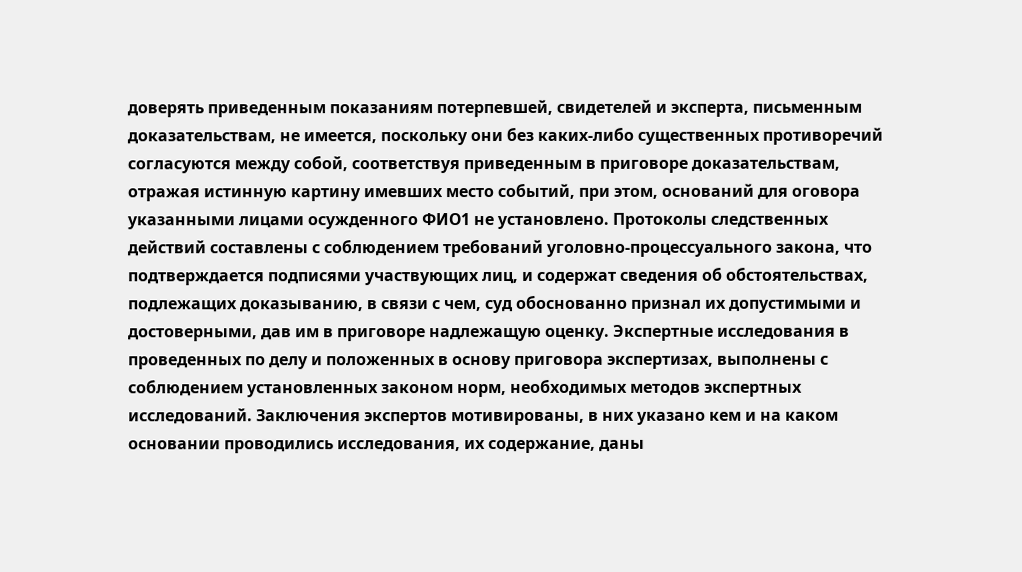доверять приведенным показаниям потерпевшей, свидетелей и эксперта, письменным доказательствам, не имеется, поскольку они без каких-либо существенных противоречий согласуются между собой, соответствуя приведенным в приговоре доказательствам, отражая истинную картину имевших место событий, при этом, оснований для оговора указанными лицами осужденного ФИО1 не установлено. Протоколы следственных действий составлены с соблюдением требований уголовно-процессуального закона, что подтверждается подписями участвующих лиц, и содержат сведения об обстоятельствах, подлежащих доказыванию, в связи с чем, суд обоснованно признал их допустимыми и достоверными, дав им в приговоре надлежащую оценку. Экспертные исследования в проведенных по делу и положенных в основу приговора экспертизах, выполнены с соблюдением установленных законом норм, необходимых методов экспертных исследований. Заключения экспертов мотивированы, в них указано кем и на каком основании проводились исследования, их содержание, даны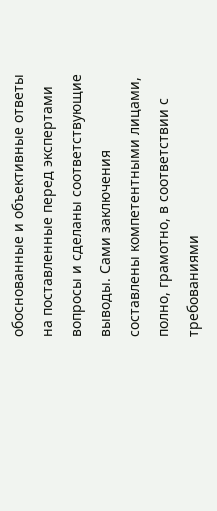обоснованные и объективные ответы на поставленные перед экспертами вопросы и сделаны соответствующие выводы. Сами заключения составлены компетентными лицами, полно, грамотно, в соответствии с требованиями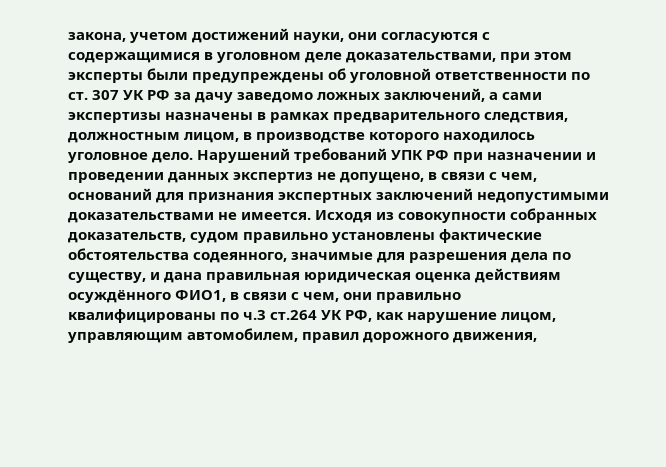закона, учетом достижений науки, они согласуются с содержащимися в уголовном деле доказательствами, при этом эксперты были предупреждены об уголовной ответственности по ст. 307 УК РФ за дачу заведомо ложных заключений, а сами экспертизы назначены в рамках предварительного следствия, должностным лицом, в производстве которого находилось уголовное дело. Нарушений требований УПК РФ при назначении и проведении данных экспертиз не допущено, в связи с чем, оснований для признания экспертных заключений недопустимыми доказательствами не имеется. Исходя из совокупности собранных доказательств, судом правильно установлены фактические обстоятельства содеянного, значимые для разрешения дела по существу, и дана правильная юридическая оценка действиям осуждённого ФИО1, в связи с чем, они правильно квалифицированы по ч.3 ст.264 УК РФ, как нарушение лицом, управляющим автомобилем, правил дорожного движения,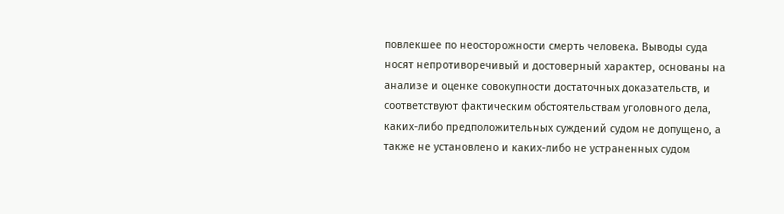повлекшее по неосторожности смерть человека. Выводы суда носят непротиворечивый и достоверный характер, основаны на анализе и оценке совокупности достаточных доказательств, и соответствуют фактическим обстоятельствам уголовного дела, каких-либо предположительных суждений судом не допущено, а также не установлено и каких-либо не устраненных судом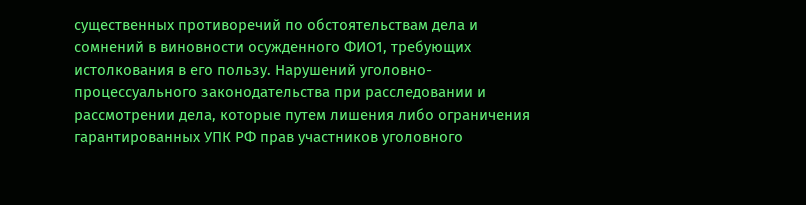существенных противоречий по обстоятельствам дела и сомнений в виновности осужденного ФИО1, требующих истолкования в его пользу. Нарушений уголовно-процессуального законодательства при расследовании и рассмотрении дела, которые путем лишения либо ограничения гарантированных УПК РФ прав участников уголовного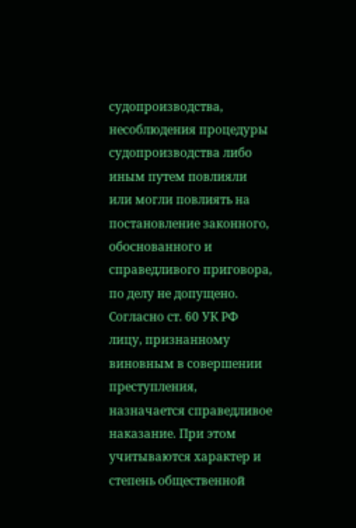судопроизводства, несоблюдения процедуры судопроизводства либо иным путем повлияли или могли повлиять на постановление законного, обоснованного и справедливого приговора, по делу не допущено. Согласно ст. 60 УК РФ лицу, признанному виновным в совершении преступления, назначается справедливое наказание. При этом учитываются характер и степень общественной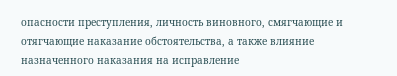опасности преступления, личность виновного, смягчающие и отягчающие наказание обстоятельства, а также влияние назначенного наказания на исправление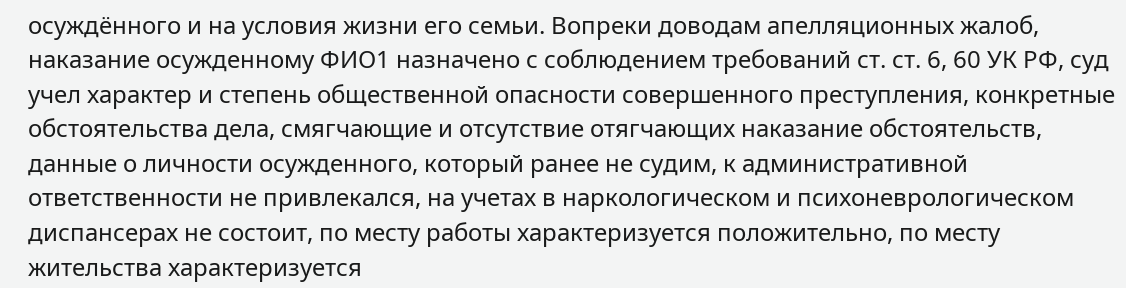осуждённого и на условия жизни его семьи. Вопреки доводам апелляционных жалоб, наказание осужденному ФИО1 назначено с соблюдением требований ст. ст. 6, 60 УК РФ, суд учел характер и степень общественной опасности совершенного преступления, конкретные обстоятельства дела, смягчающие и отсутствие отягчающих наказание обстоятельств, данные о личности осужденного, который ранее не судим, к административной ответственности не привлекался, на учетах в наркологическом и психоневрологическом диспансерах не состоит, по месту работы характеризуется положительно, по месту жительства характеризуется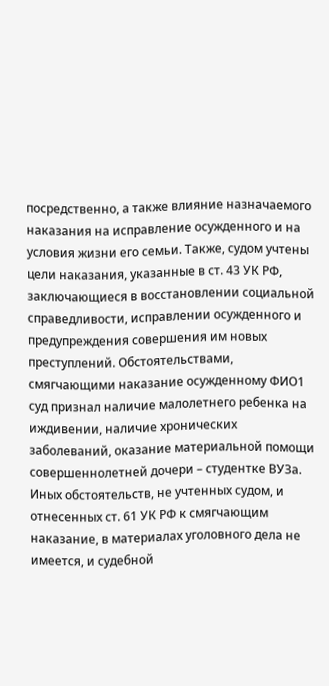посредственно, а также влияние назначаемого наказания на исправление осужденного и на условия жизни его семьи. Также, судом учтены цели наказания, указанные в ст. 43 УК РФ, заключающиеся в восстановлении социальной справедливости, исправлении осужденного и предупреждения совершения им новых преступлений. Обстоятельствами, смягчающими наказание осужденному ФИО1 суд признал наличие малолетнего ребенка на иждивении, наличие хронических заболеваний, оказание материальной помощи совершеннолетней дочери – студентке ВУЗа. Иных обстоятельств, не учтенных судом, и отнесенных ст. 61 УК РФ к смягчающим наказание, в материалах уголовного дела не имеется, и судебной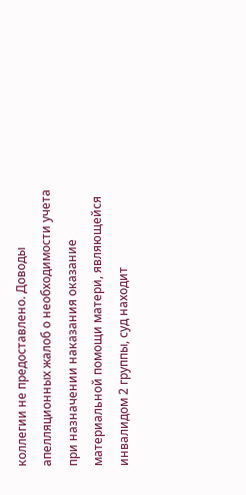коллегии не предоставлено. Доводы апелляционных жалоб о необходимости учета при назначении наказания оказание материальной помощи матери, являющейся инвалидом 2 группы, суд находит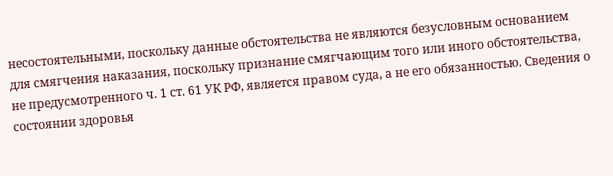несостоятельными, поскольку данные обстоятельства не являются безусловным основанием для смягчения наказания, поскольку признание смягчающим того или иного обстоятельства, не предусмотренного ч. 1 ст. 61 УК РФ, является правом суда, а не его обязанностью. Сведения о состоянии здоровья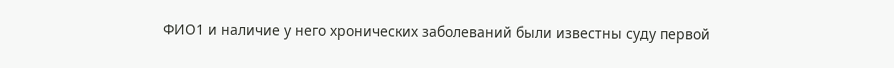ФИО1 и наличие у него хронических заболеваний были известны суду первой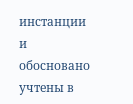инстанции и обосновано учтены в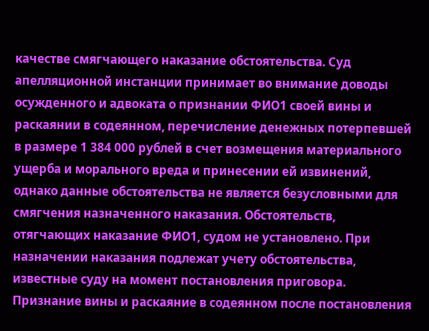качестве смягчающего наказание обстоятельства. Суд апелляционной инстанции принимает во внимание доводы осужденного и адвоката о признании ФИО1 своей вины и раскаянии в содеянном, перечисление денежных потерпевшей в размере 1 384 000 рублей в счет возмещения материального ущерба и морального вреда и принесении ей извинений, однако данные обстоятельства не является безусловными для смягчения назначенного наказания. Обстоятельств, отягчающих наказание ФИО1, судом не установлено. При назначении наказания подлежат учету обстоятельства, известные суду на момент постановления приговора. Признание вины и раскаяние в содеянном после постановления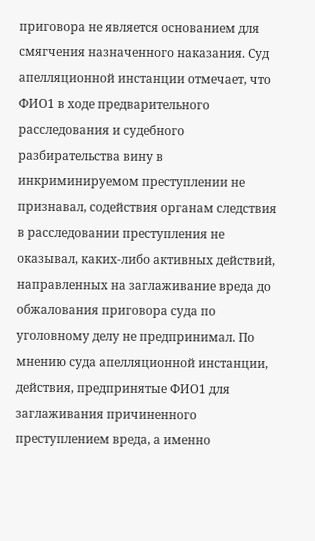приговора не является основанием для смягчения назначенного наказания. Суд апелляционной инстанции отмечает, что ФИО1 в ходе предварительного расследования и судебного разбирательства вину в инкриминируемом преступлении не признавал, содействия органам следствия в расследовании преступления не оказывал, каких-либо активных действий, направленных на заглаживание вреда до обжалования приговора суда по уголовному делу не предпринимал. По мнению суда апелляционной инстанции, действия, предпринятые ФИО1 для заглаживания причиненного преступлением вреда, а именно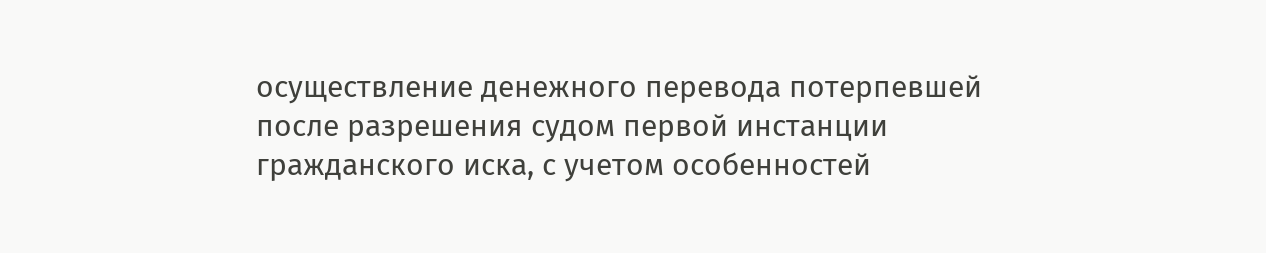осуществление денежного перевода потерпевшей после разрешения судом первой инстанции гражданского иска, с учетом особенностей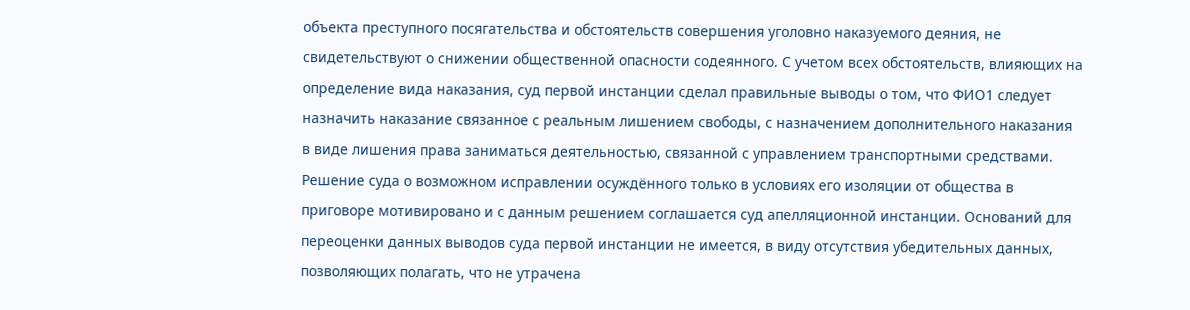объекта преступного посягательства и обстоятельств совершения уголовно наказуемого деяния, не свидетельствуют о снижении общественной опасности содеянного. С учетом всех обстоятельств, влияющих на определение вида наказания, суд первой инстанции сделал правильные выводы о том, что ФИО1 следует назначить наказание связанное с реальным лишением свободы, с назначением дополнительного наказания в виде лишения права заниматься деятельностью, связанной с управлением транспортными средствами. Решение суда о возможном исправлении осуждённого только в условиях его изоляции от общества в приговоре мотивировано и с данным решением соглашается суд апелляционной инстанции. Оснований для переоценки данных выводов суда первой инстанции не имеется, в виду отсутствия убедительных данных, позволяющих полагать, что не утрачена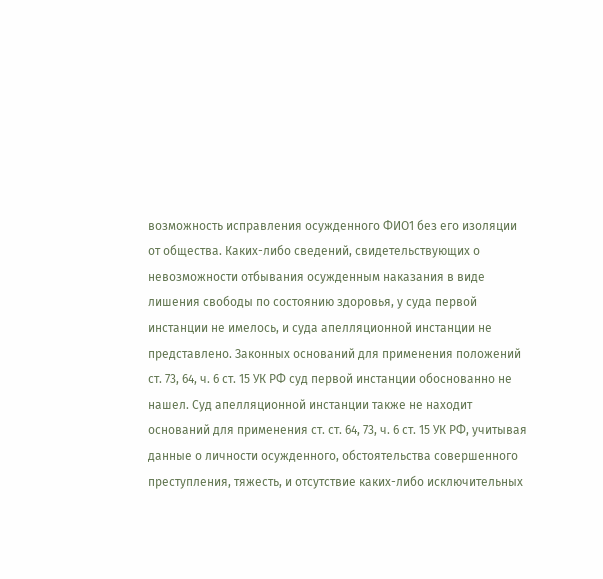возможность исправления осужденного ФИО1 без его изоляции от общества. Каких-либо сведений, свидетельствующих о невозможности отбывания осужденным наказания в виде лишения свободы по состоянию здоровья, у суда первой инстанции не имелось, и суда апелляционной инстанции не представлено. Законных оснований для применения положений ст. 73, 64, ч. 6 ст. 15 УК РФ суд первой инстанции обоснованно не нашел. Суд апелляционной инстанции также не находит оснований для применения ст. ст. 64, 73, ч. 6 ст. 15 УК РФ, учитывая данные о личности осужденного, обстоятельства совершенного преступления, тяжесть, и отсутствие каких-либо исключительных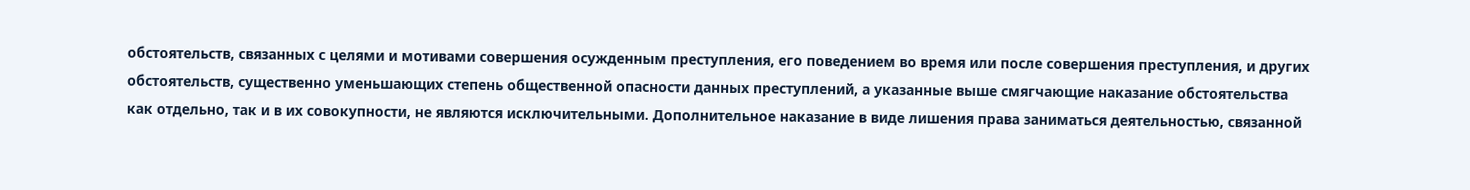обстоятельств, связанных с целями и мотивами совершения осужденным преступления, его поведением во время или после совершения преступления, и других обстоятельств, существенно уменьшающих степень общественной опасности данных преступлений, а указанные выше смягчающие наказание обстоятельства как отдельно, так и в их совокупности, не являются исключительными. Дополнительное наказание в виде лишения права заниматься деятельностью, связанной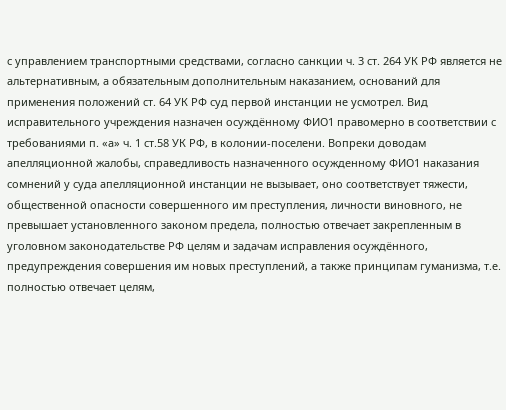с управлением транспортными средствами, согласно санкции ч. 3 ст. 264 УК РФ является не альтернативным, а обязательным дополнительным наказанием, оснований для применения положений ст. 64 УК РФ суд первой инстанции не усмотрел. Вид исправительного учреждения назначен осуждённому ФИО1 правомерно в соответствии с требованиями п. «а» ч. 1 ст.58 УК РФ, в колонии-поселени. Вопреки доводам апелляционной жалобы, справедливость назначенного осужденному ФИО1 наказания сомнений у суда апелляционной инстанции не вызывает, оно соответствует тяжести, общественной опасности совершенного им преступления, личности виновного, не превышает установленного законом предела, полностью отвечает закрепленным в уголовном законодательстве РФ целям и задачам исправления осуждённого, предупреждения совершения им новых преступлений, а также принципам гуманизма, т.е. полностью отвечает целям,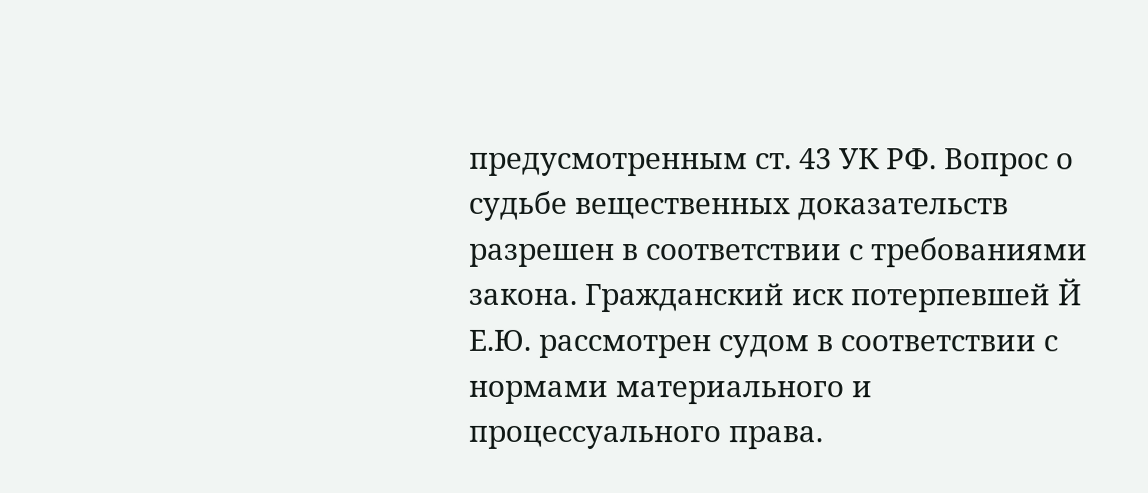предусмотренным ст. 43 УК РФ. Вопрос о судьбе вещественных доказательств разрешен в соответствии с требованиями закона. Гражданский иск потерпевшей Й Е.Ю. рассмотрен судом в соответствии с нормами материального и процессуального права.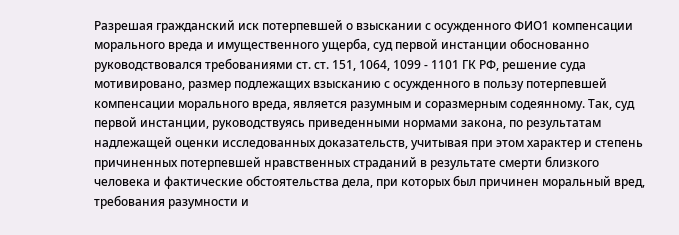Разрешая гражданский иск потерпевшей о взыскании с осужденного ФИО1 компенсации морального вреда и имущественного ущерба, суд первой инстанции обоснованно руководствовался требованиями ст. ст. 151, 1064, 1099 - 1101 ГК РФ, решение суда мотивировано, размер подлежащих взысканию с осужденного в пользу потерпевшей компенсации морального вреда, является разумным и соразмерным содеянному. Так, суд первой инстанции, руководствуясь приведенными нормами закона, по результатам надлежащей оценки исследованных доказательств, учитывая при этом характер и степень причиненных потерпевшей нравственных страданий в результате смерти близкого человека и фактические обстоятельства дела, при которых был причинен моральный вред, требования разумности и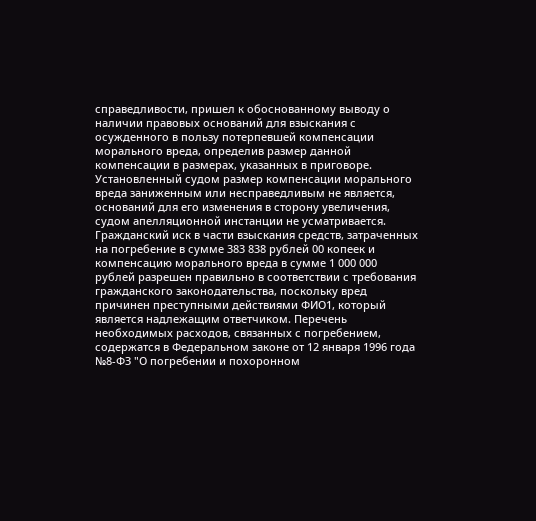справедливости, пришел к обоснованному выводу о наличии правовых оснований для взыскания с осужденного в пользу потерпевшей компенсации морального вреда, определив размер данной компенсации в размерах, указанных в приговоре. Установленный судом размер компенсации морального вреда заниженным или несправедливым не является, оснований для его изменения в сторону увеличения, судом апелляционной инстанции не усматривается. Гражданский иск в части взыскания средств, затраченных на погребение в сумме 383 838 рублей 00 копеек и компенсацию морального вреда в сумме 1 000 000 рублей разрешен правильно в соответствии с требования гражданского законодательства, поскольку вред причинен преступными действиями ФИО1, который является надлежащим ответчиком. Перечень необходимых расходов, связанных с погребением, содержатся в Федеральном законе от 12 января 1996 года №8-ФЗ "О погребении и похоронном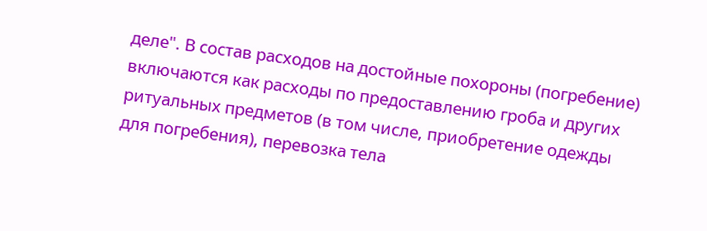деле". В состав расходов на достойные похороны (погребение) включаются как расходы по предоставлению гроба и других ритуальных предметов (в том числе, приобретение одежды для погребения), перевозка тела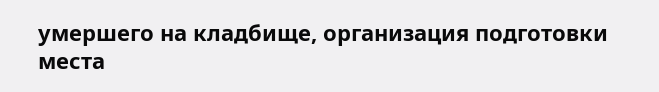умершего на кладбище, организация подготовки места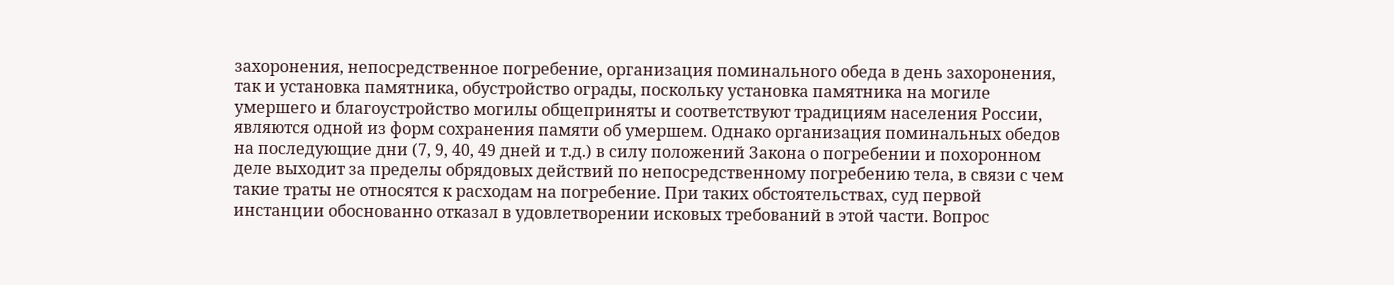захоронения, непосредственное погребение, организация поминального обеда в день захоронения, так и установка памятника, обустройство ограды, поскольку установка памятника на могиле умершего и благоустройство могилы общеприняты и соответствуют традициям населения России, являются одной из форм сохранения памяти об умершем. Однако организация поминальных обедов на последующие дни (7, 9, 40, 49 дней и т.д.) в силу положений Закона о погребении и похоронном деле выходит за пределы обрядовых действий по непосредственному погребению тела, в связи с чем такие траты не относятся к расходам на погребение. При таких обстоятельствах, суд первой инстанции обоснованно отказал в удовлетворении исковых требований в этой части. Вопрос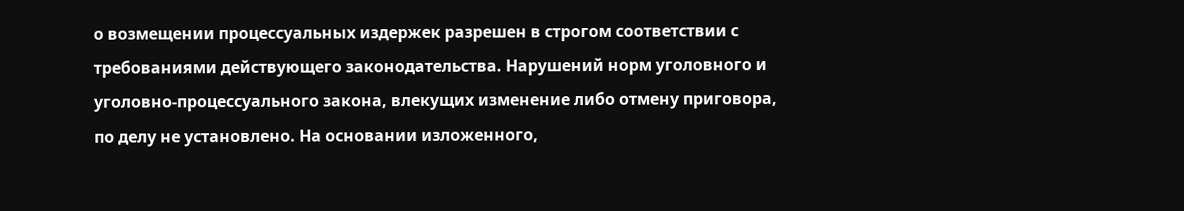о возмещении процессуальных издержек разрешен в строгом соответствии с требованиями действующего законодательства. Нарушений норм уголовного и уголовно-процессуального закона, влекущих изменение либо отмену приговора, по делу не установлено. На основании изложенного,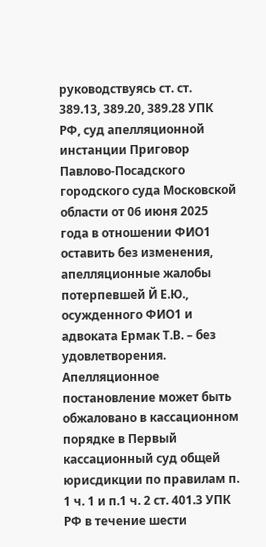руководствуясь ст. ст. 389.13, 389.20, 389.28 УПК РФ, суд апелляционной инстанции Приговор Павлово-Посадского городского суда Московской области от 06 июня 2025 года в отношении ФИО1 оставить без изменения, апелляционные жалобы потерпевшей Й Е.Ю., осужденного ФИО1 и адвоката Ермак Т.В. – без удовлетворения. Апелляционное постановление может быть обжаловано в кассационном порядке в Первый кассационный суд общей юрисдикции по правилам п. 1 ч. 1 и п.1 ч. 2 ст. 401.3 УПК РФ в течение шести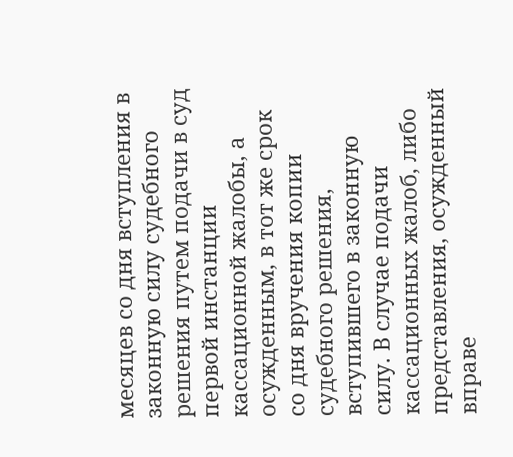месяцев со дня вступления в законную силу судебного решения путем подачи в суд первой инстанции кассационной жалобы, а осужденным, в тот же срок со дня вручения копии судебного решения, вступившего в законную силу. В случае подачи кассационных жалоб, либо представления, осужденный вправе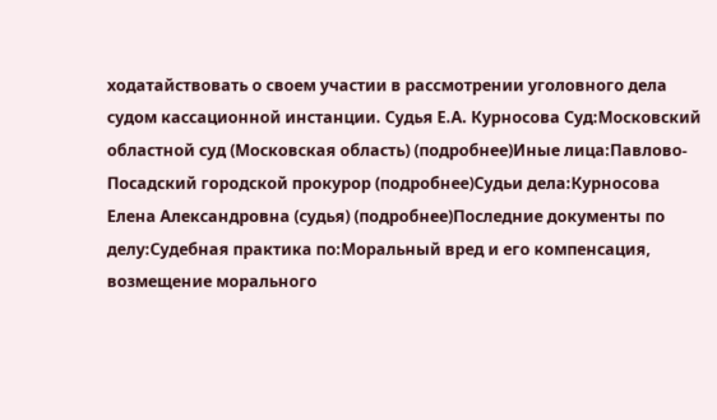ходатайствовать о своем участии в рассмотрении уголовного дела судом кассационной инстанции. Судья Е.А. Курносова Суд:Московский областной суд (Московская область) (подробнее)Иные лица:Павлово-Посадский городской прокурор (подробнее)Судьи дела:Курносова Елена Александровна (судья) (подробнее)Последние документы по делу:Судебная практика по:Моральный вред и его компенсация, возмещение морального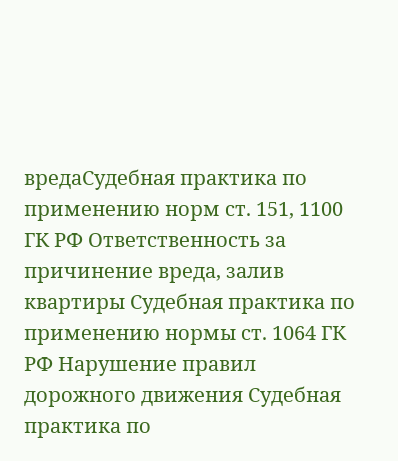вредаСудебная практика по применению норм ст. 151, 1100 ГК РФ Ответственность за причинение вреда, залив квартиры Судебная практика по применению нормы ст. 1064 ГК РФ Нарушение правил дорожного движения Судебная практика по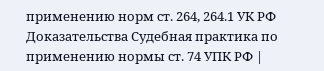применению норм ст. 264, 264.1 УК РФ Доказательства Судебная практика по применению нормы ст. 74 УПК РФ |